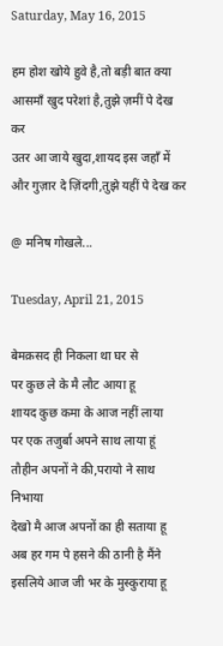Saturday, May 16, 2015

हम होश खोये हुवे है,तो बड़ी बात क्या
आसमाँ खुद परेशां है,तुझे ज़मीं पे देख कर
उतर आ जाये खुदा,शायद इस जहाँ में
और गुज़ार दे ज़िंदगी,तुझे यहीं पे देख कर

@ मनिष गोखले...

Tuesday, April 21, 2015

बेमक़सद ही निकला था घर से
पर कुछ ले के मै लौट आया हू
शायद कुछ कमा के आज नहीं लाया
पर एक तजुर्बा अपने साथ लाया हूं
तौहीन अपनों ने की,परायो ने साथ निभाया
देखो मै आज अपनों का ही सताया हू
अब हर गम पे हसने की ठानी है मैंने
इसलिये आज जी भर के मुस्कुराया हू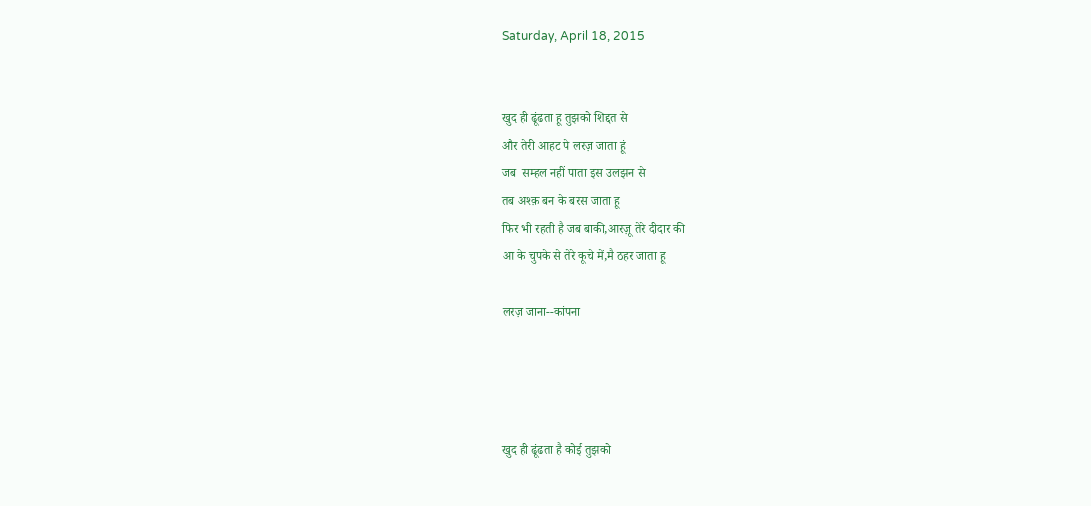Saturday, April 18, 2015


खुद ही ढूंढता हू तुझको शिद्दत से
और तेरी आहट पे लरज़ जाता हूं
जब  सम्हल नहीं पाता इस उलझन से
तब अश्क़ बन के बरस जाता हू
फिर भी रहती है जब बाकी,आरज़ू तेरे दीदार की
आ के चुपके से तेरे कूचे में,मै ठहर जाता हू

लरज़ जाना--कांपना




खुद ही ढूंढता है कोई तुझको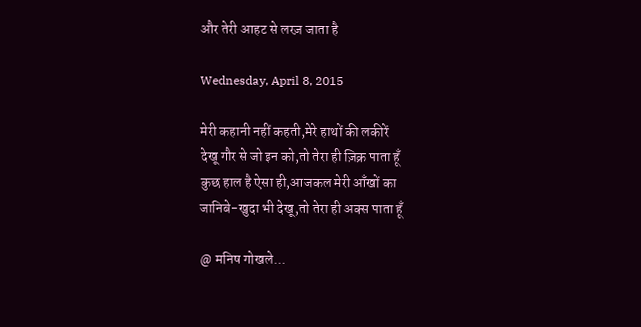और तेरी आहट से लरज़ जाता है

Wednesday, April 8, 2015

मेरी कहानी नहीं कहती,मेरे हाथों की लकीरें
देखू गौर से जो इन को,तो तेरा ही ज़िक्र पाता हूँ
कुछ हाल है ऐसा ही,आजकल मेरी आँखों का
जानिबे-खुदा भी देखू,तो तेरा ही अक्स पाता हूँ

@ मनिष गोखले...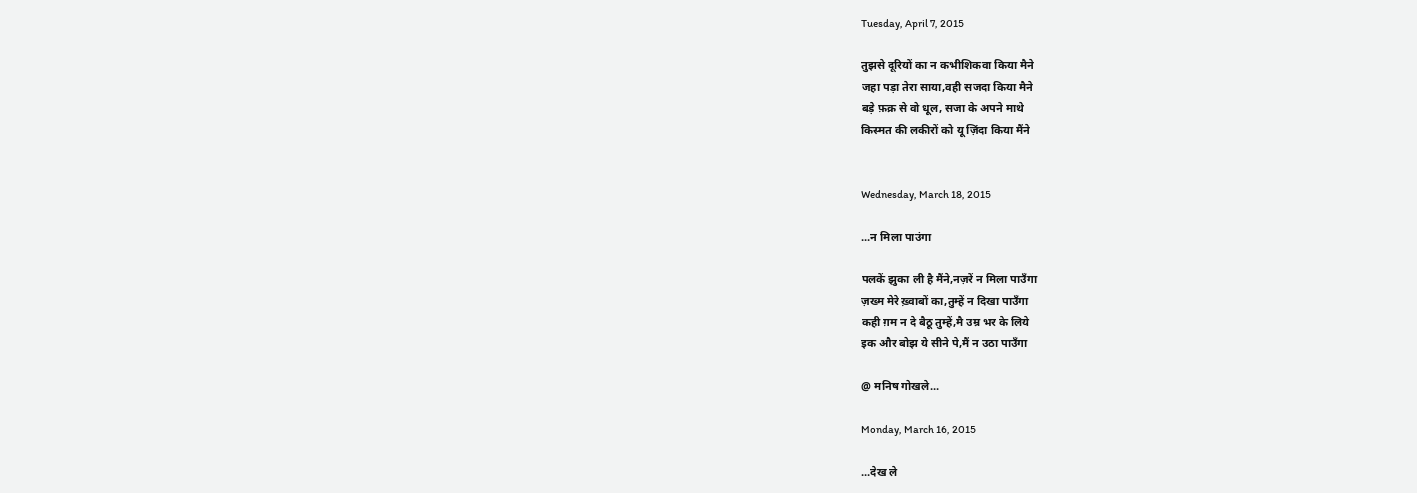Tuesday, April 7, 2015

तुझसे दूरियों का न कभीशिकवा किया मैने
जहा पड़ा तेरा साया,वही सजदा किया मैने
बड़े फ़क्र से वो धूल, सजा के अपने माथे
किस्मत की लकीरों को यू ज़िंदा किया मैंने


Wednesday, March 18, 2015

...न मिला पाउंगा

पलकें झुका ली है मैंने,नज़रें न मिला पाउँगा
ज़ख्म मेरे ख़्वाबों का,तुम्हें न दिखा पाउँगा
कही ग़म न दे बैठू तुम्हें,मै उम्र भर के लिये
इक और बोझ ये सीने पे,मैं न उठा पाउँगा

@ मनिष गोखले...

Monday, March 16, 2015

...देख ले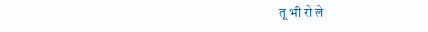तू भी रो ले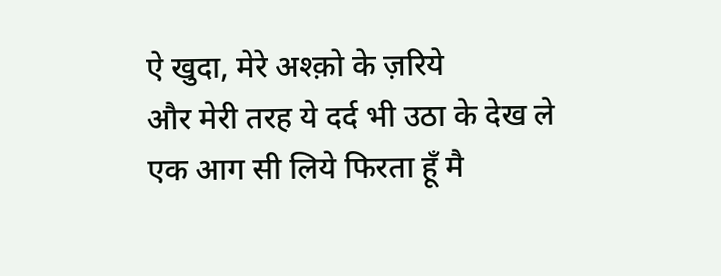ऐ खुदा, मेरे अश्क़ो के ज़रिये
और मेरी तरह ये दर्द भी उठा के देख ले
एक आग सी लिये फिरता हूँ मै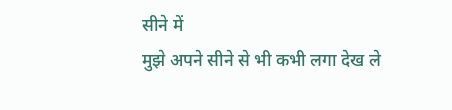सीने में
मुझे अपने सीने से भी कभी लगा देख ले